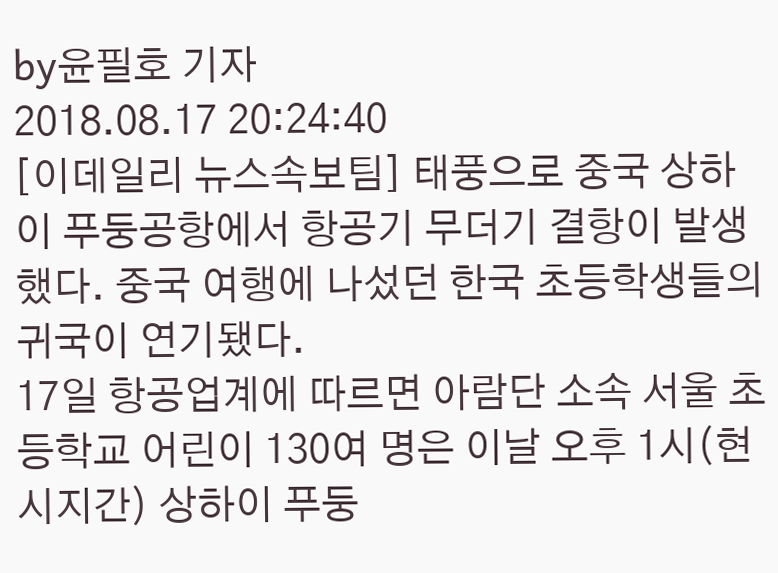by윤필호 기자
2018.08.17 20:24:40
[이데일리 뉴스속보팀] 태풍으로 중국 상하이 푸둥공항에서 항공기 무더기 결항이 발생했다. 중국 여행에 나섰던 한국 초등학생들의 귀국이 연기됐다.
17일 항공업계에 따르면 아람단 소속 서울 초등학교 어린이 130여 명은 이날 오후 1시(현시지간) 상하이 푸둥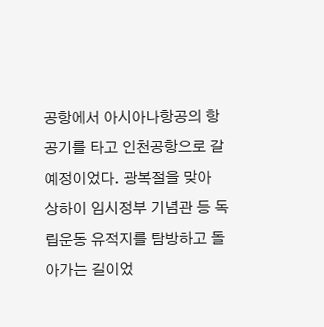공항에서 아시아나항공의 항공기를 타고 인천공항으로 갈 예정이었다. 광복절을 맞아 상하이 임시정부 기념관 등 독립운동 유적지를 탐방하고 돌아가는 길이었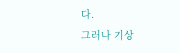다.
그러나 기상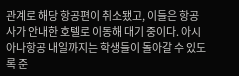관계로 해당 항공편이 취소됐고, 이들은 항공사가 안내한 호텔로 이동해 대기 중이다. 아시아나항공 내일까지는 학생들이 돌아갈 수 있도록 준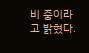비 중이라고 밝혔다.